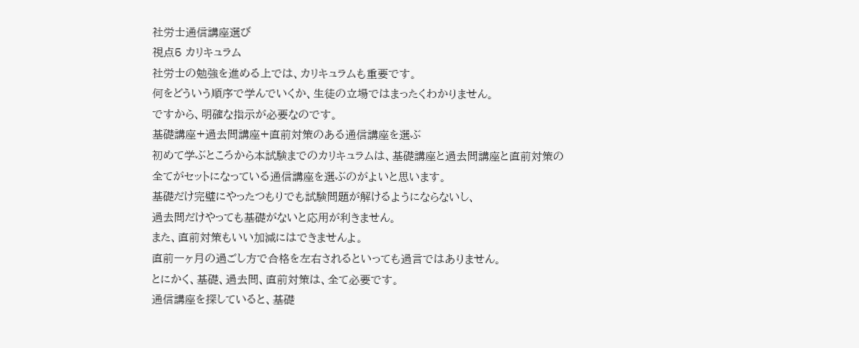社労士通信講座選び
視点5 カリキュラム
社労士の勉強を進める上では、カリキュラムも重要です。
何をどういう順序で学んでいくか、生徒の立場ではまったくわかりません。
ですから、明確な指示が必要なのです。
基礎講座+過去問講座+直前対策のある通信講座を選ぶ
初めて学ぶところから本試験までのカリキュラムは、基礎講座と過去問講座と直前対策の
全てがセットになっている通信講座を選ぶのがよいと思います。
基礎だけ完璧にやったつもりでも試験問題が解けるようにならないし、
過去問だけやっても基礎がないと応用が利きません。
また、直前対策もいい加減にはできませんよ。
直前一ヶ月の過ごし方で合格を左右されるといっても過言ではありません。
とにかく、基礎、過去問、直前対策は、全て必要です。
通信講座を探していると、基礎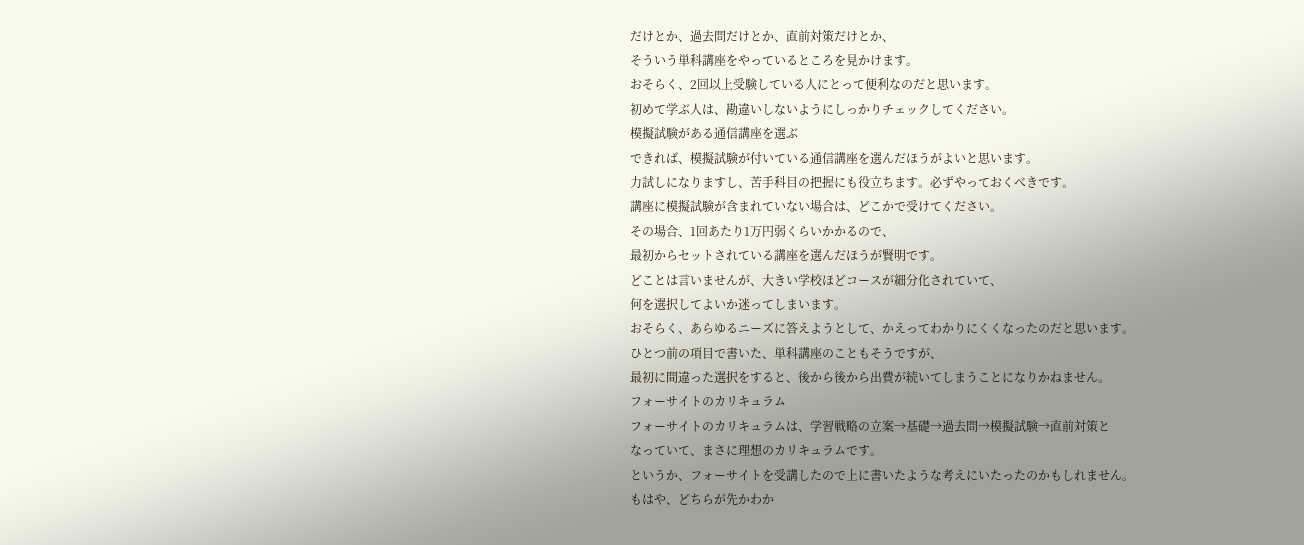だけとか、過去問だけとか、直前対策だけとか、
そういう単科講座をやっているところを見かけます。
おそらく、2回以上受験している人にとって便利なのだと思います。
初めて学ぶ人は、勘違いしないようにしっかりチェックしてください。
模擬試験がある通信講座を選ぶ
できれば、模擬試験が付いている通信講座を選んだほうがよいと思います。
力試しになりますし、苦手科目の把握にも役立ちます。必ずやっておくべきです。
講座に模擬試験が含まれていない場合は、どこかで受けてください。
その場合、1回あたり1万円弱くらいかかるので、
最初からセットされている講座を選んだほうが賢明です。
どことは言いませんが、大きい学校ほどコースが細分化されていて、
何を選択してよいか迷ってしまいます。
おそらく、あらゆるニーズに答えようとして、かえってわかりにくくなったのだと思います。
ひとつ前の項目で書いた、単科講座のこともそうですが、
最初に間違った選択をすると、後から後から出費が続いてしまうことになりかねません。
フォーサイトのカリキュラム
フォーサイトのカリキュラムは、学習戦略の立案→基礎→過去問→模擬試験→直前対策と
なっていて、まさに理想のカリキュラムです。
というか、フォーサイトを受講したので上に書いたような考えにいたったのかもしれません。
もはや、どちらが先かわか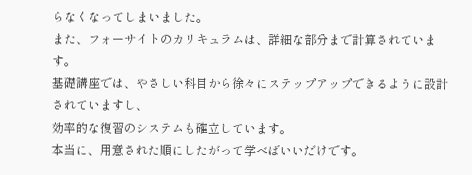らなくなってしまいました。
また、フォーサイトのカリキュラムは、詳細な部分まで計算されています。
基礎講座では、やさしい科目から徐々にステップアップできるように設計されていますし、
効率的な復習のシステムも確立しています。
本当に、用意された順にしたがって学べばいいだけです。